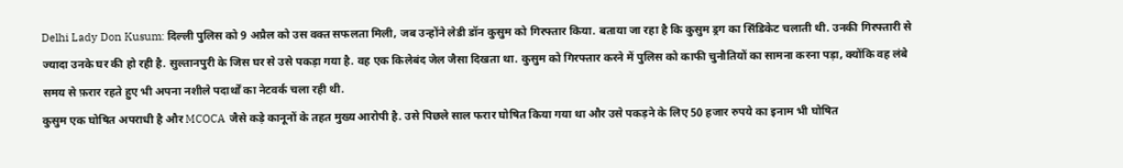Delhi Lady Don Kusum: दिल्ली पुलिस को 9 अप्रैल को उस वक्त सफलता मिली, जब उन्होंने लेडी डॉन कुसुम को गिरफ्तार किया. बताया जा रहा है कि कुसुम ड्रग का सिंडिकेट चलाती थी. उनकी गिरफ्तारी से ज्यादा उनके घर की हो रही है. सुल्तानपुरी के जिस घर से उसे पकड़ा गया है. वह एक किलेबंद जेल जैसा दिखता था. कुसुम को गिरफ्तार करने में पुलिस को काफी चुनौतियों का सामना करना पड़ा, क्योंकि वह लंबे समय से फ़रार रहते हुए भी अपना नशीले पदार्थों का नेटवर्क चला रही थी.
कुसुम एक घोषित अपराधी है और MCOCA जैसे कड़े कानूनों के तहत मुख्य आरोपी है. उसे पिछले साल फरार घोषित किया गया था और उसे पकड़ने के लिए 50 हजार रुपये का इनाम भी घोषित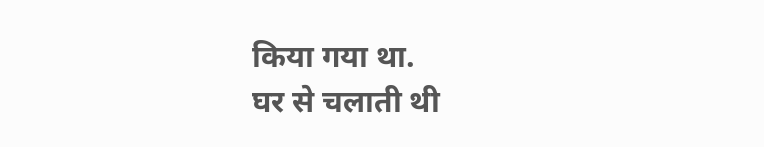किया गया था.
घर से चलाती थी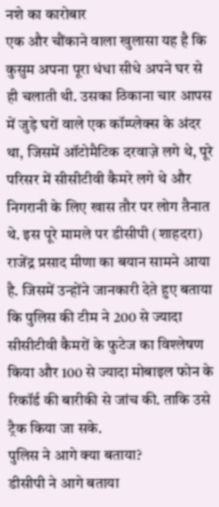नशे का कारोबार
एक और चौंकाने वाला खुलासा यह है कि कुसुम अपना पूरा धंधा सीधे अपने घर से ही चलाती थी. उसका ठिकाना चार आपस में जुड़े घरों वाले एक कॉम्प्लेक्स के अंदर था, जिसमें ऑटोमैटिक दरवाज़े लगे थे, पूरे परिसर में सीसीटीवी कैमरे लगे थे और निगरानी के लिए खास तौर पर लोग तैनात थे. इस पूरे मामले पर डीसीपी (शाहदरा) राजेंद्र प्रसाद मीणा का बयान सामने आया है. जिसमें उन्होंने जानकारी देते हुए बताया कि पुलिस की टीम ने 200 से ज्यादा सीसीटीवी कैमरों के फुटेज का विश्लेषण किया और 100 से ज्यादा मोबाइल फोन के रिकॉर्ड की बारीकी से जांच की. ताकि उसे ट्रैक किया जा सके.
पुलिस ने आगे क्या बताया?
डीसीपी ने आगे बताया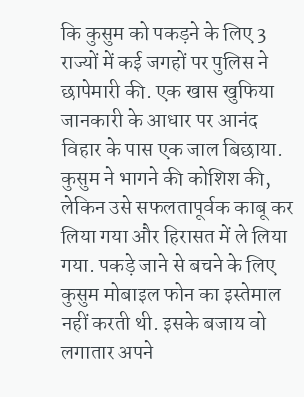कि कुसुम को पकड़ने के लिए 3 राज्यों में कई जगहों पर पुलिस ने छापेमारी की. एक खास खुफिया जानकारी के आधार पर आनंद विहार के पास एक जाल बिछाया. कुसुम ने भागने की कोशिश की, लेकिन उसे सफलतापूर्वक काबू कर लिया गया और हिरासत में ले लिया गया. पकड़े जाने से बचने के लिए कुसुम मोबाइल फोन का इस्तेमाल नहीं करती थी. इसके बजाय वो लगातार अपने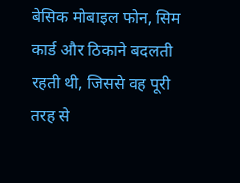बेसिक मोबाइल फोन, सिम कार्ड और ठिकाने बदलती रहती थी, जिससे वह पूरी तरह से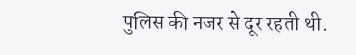पुलिस की नजर से दूर रहती थी.